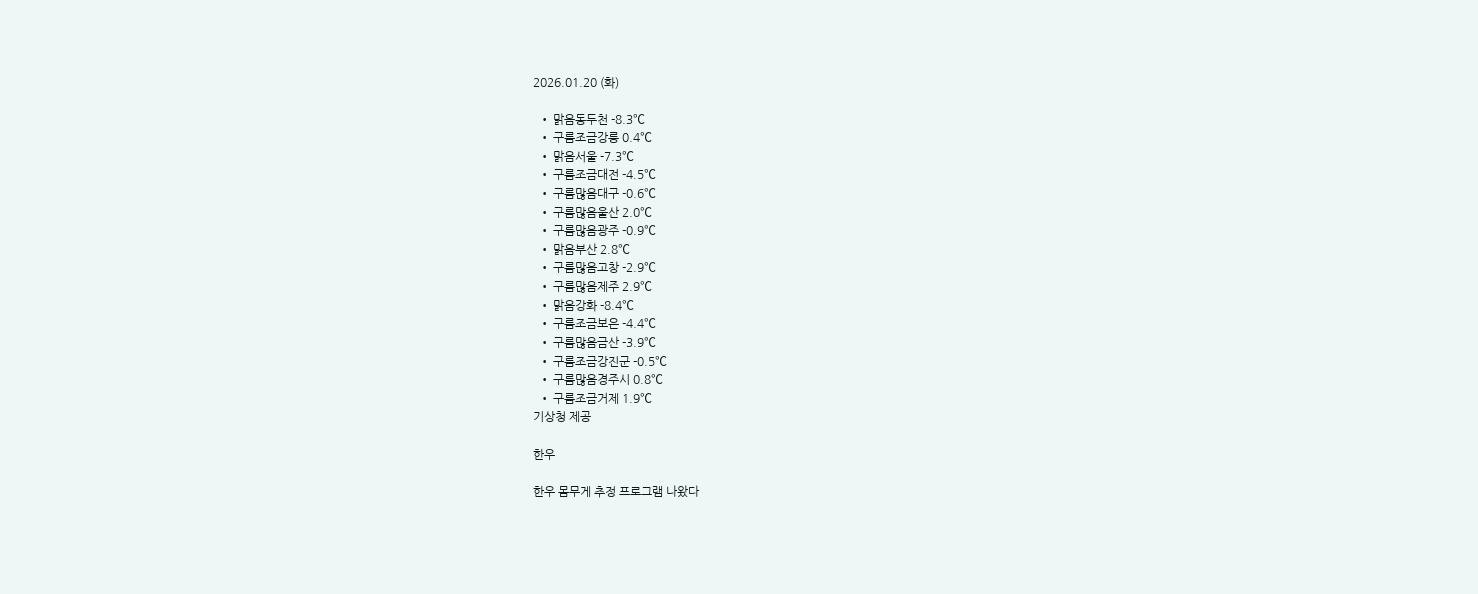2026.01.20 (화)

  • 맑음동두천 -8.3℃
  • 구름조금강릉 0.4℃
  • 맑음서울 -7.3℃
  • 구름조금대전 -4.5℃
  • 구름많음대구 -0.6℃
  • 구름많음울산 2.0℃
  • 구름많음광주 -0.9℃
  • 맑음부산 2.8℃
  • 구름많음고창 -2.9℃
  • 구름많음제주 2.9℃
  • 맑음강화 -8.4℃
  • 구름조금보은 -4.4℃
  • 구름많음금산 -3.9℃
  • 구름조금강진군 -0.5℃
  • 구름많음경주시 0.8℃
  • 구름조금거제 1.9℃
기상청 제공

한우

한우 몸무게 추정 프로그램 나왔다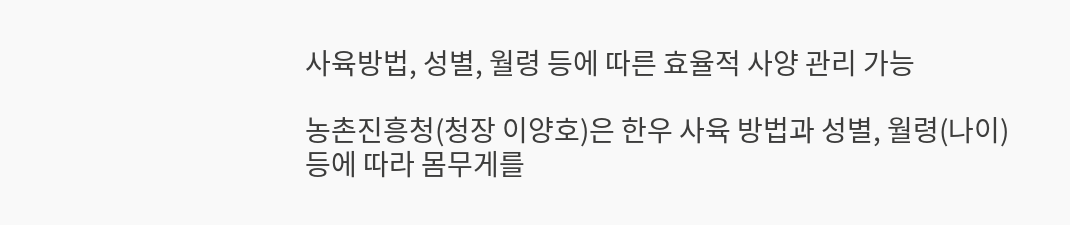사육방법, 성별, 월령 등에 따른 효율적 사양 관리 가능

농촌진흥청(청장 이양호)은 한우 사육 방법과 성별, 월령(나이) 등에 따라 몸무게를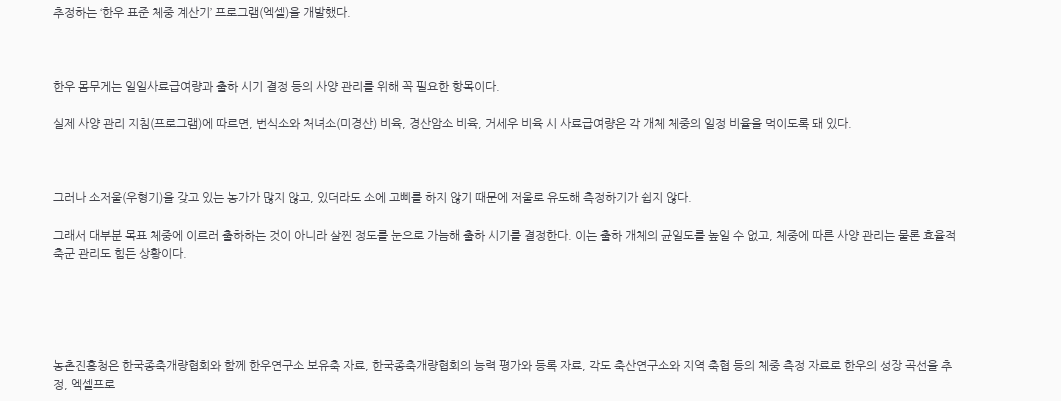추정하는 ‘한우 표준 체중 계산기’ 프로그램(엑셀)을 개발했다.



한우 몸무게는 일일사료급여량과 출하 시기 결정 등의 사양 관리를 위해 꼭 필요한 항목이다.

실제 사양 관리 지침(프로그램)에 따르면, 번식소와 처녀소(미경산) 비육, 경산암소 비육, 거세우 비육 시 사료급여량은 각 개체 체중의 일정 비율을 먹이도록 돼 있다.



그러나 소저울(우형기)을 갖고 있는 농가가 많지 않고, 있더라도 소에 고삐를 하지 않기 때문에 저울로 유도해 측정하기가 쉽지 않다.

그래서 대부분 목표 체중에 이르러 출하하는 것이 아니라 살찐 정도를 눈으로 가늠해 출하 시기를 결정한다. 이는 출하 개체의 균일도를 높일 수 없고, 체중에 따른 사양 관리는 물론 효율적 축군 관리도 힘든 상황이다.





농촌진흥청은 한국종축개량협회와 함께 한우연구소 보유축 자료, 한국종축개량협회의 능력 평가와 등록 자료, 각도 축산연구소와 지역 축협 등의 체중 측정 자료로 한우의 성장 곡선을 추정, 엑셀프로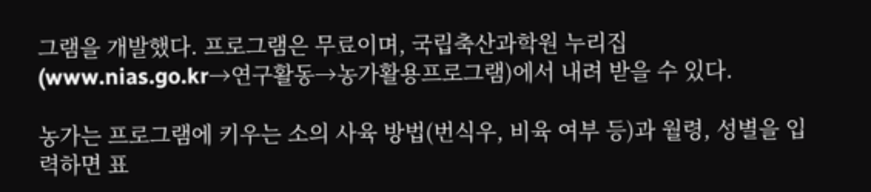그램을 개발했다. 프로그램은 무료이며, 국립축산과학원 누리집(www.nias.go.kr→연구활동→농가활용프로그램)에서 내려 받을 수 있다.

농가는 프로그램에 키우는 소의 사육 방법(번식우, 비육 여부 등)과 월령, 성별을 입력하면 표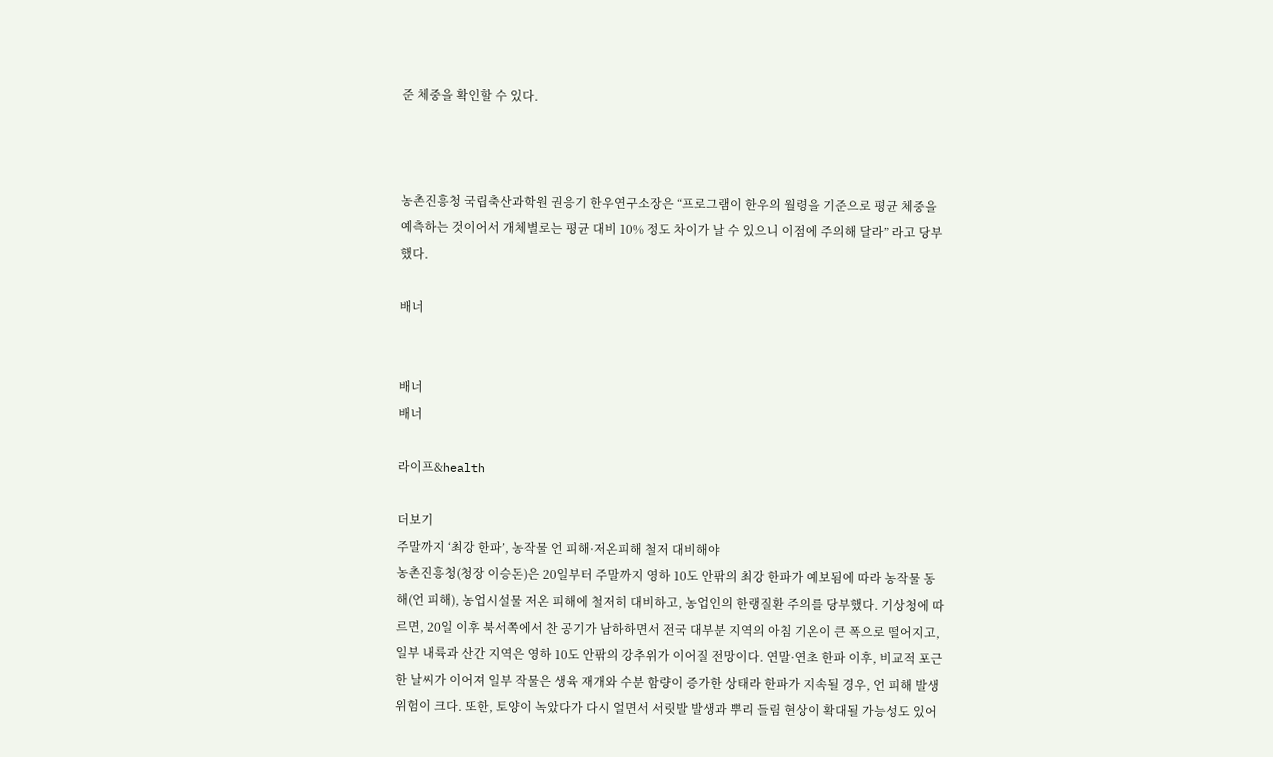준 체중을 확인할 수 있다.



농촌진흥청 국립축산과학원 권응기 한우연구소장은 “프로그램이 한우의 월령을 기준으로 평균 체중을 예측하는 것이어서 개체별로는 평균 대비 10% 정도 차이가 날 수 있으니 이점에 주의해 달라” 라고 당부했다.

배너


배너
배너

라이프&health

더보기
주말까지 ‘최강 한파’, 농작물 언 피해·저온피해 철저 대비해야
농촌진흥청(청장 이승돈)은 20일부터 주말까지 영하 10도 안팎의 최강 한파가 예보됨에 따라 농작물 동해(언 피해), 농업시설물 저온 피해에 철저히 대비하고, 농업인의 한랭질환 주의를 당부했다. 기상청에 따르면, 20일 이후 북서쪽에서 찬 공기가 남하하면서 전국 대부분 지역의 아침 기온이 큰 폭으로 떨어지고, 일부 내륙과 산간 지역은 영하 10도 안팎의 강추위가 이어질 전망이다. 연말·연초 한파 이후, 비교적 포근한 날씨가 이어져 일부 작물은 생육 재개와 수분 함량이 증가한 상태라 한파가 지속될 경우, 언 피해 발생 위험이 크다. 또한, 토양이 녹았다가 다시 얼면서 서릿발 발생과 뿌리 들림 현상이 확대될 가능성도 있어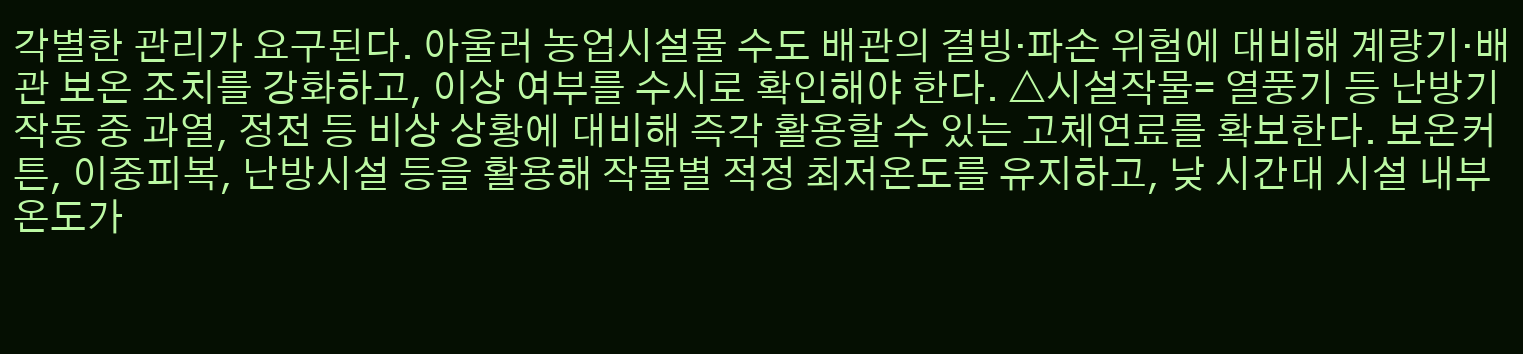각별한 관리가 요구된다. 아울러 농업시설물 수도 배관의 결빙·파손 위험에 대비해 계량기·배관 보온 조치를 강화하고, 이상 여부를 수시로 확인해야 한다. △시설작물= 열풍기 등 난방기 작동 중 과열, 정전 등 비상 상황에 대비해 즉각 활용할 수 있는 고체연료를 확보한다. 보온커튼, 이중피복, 난방시설 등을 활용해 작물별 적정 최저온도를 유지하고, 낮 시간대 시설 내부 온도가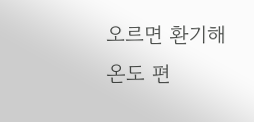오르면 환기해 온도 편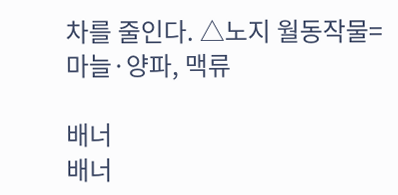차를 줄인다. △노지 월동작물= 마늘·양파, 맥류

배너
배너